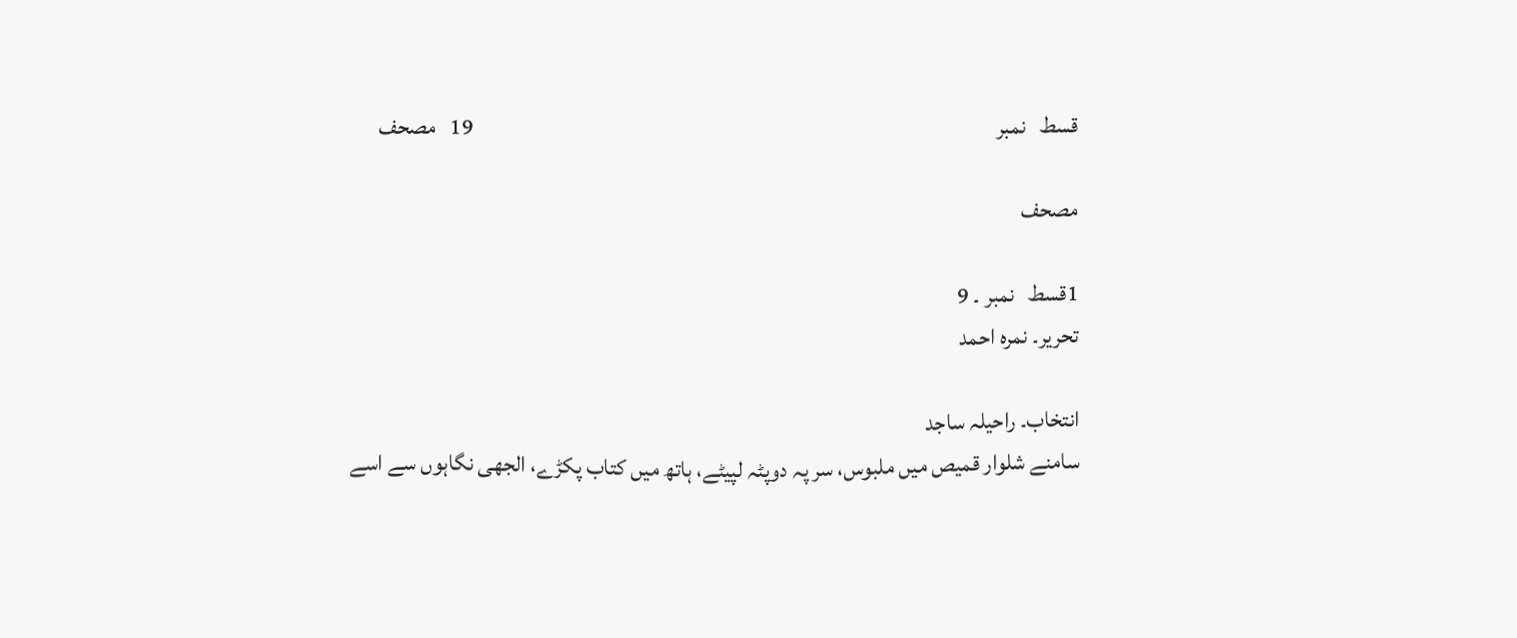قسط   نمبر                                                                                                                   19   مصحف

مصحف

1قسط   نمبر ۔ 9
تحرير۔ نمرہ احمد

انتخاب۔ راحيلہ ساجد
سامنے شلوار قمیص میں ملبوس، سر پہ دوپٹہ لپیٹے، ہاتھ میں کتاب پکڑے، الجهی نگاہوں سے اسے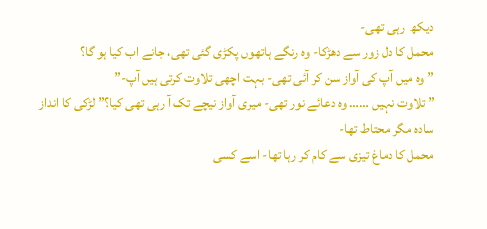ديکھ  رہی تهی-
محمل کا دل زور سے دهڑکا- وہ رنگے ہاتهوں پکڑی گئی تهی، جانے اب کیا ہو گا؟
” وہ میں آپ کی آواز سن کر آئی تهی- بہت اچهی تلاوت کرتی ہیں آپ-”
” تلاوت نہیں …… وہ دعائے نور تهی- میری آواز نیچے تک آ رہی تهی کیا؟” لڑکی کا انداز سادہ مگر محتاط تها-
محمل کا دماغ تیزی سے کام کر رہا تها- اسے کسی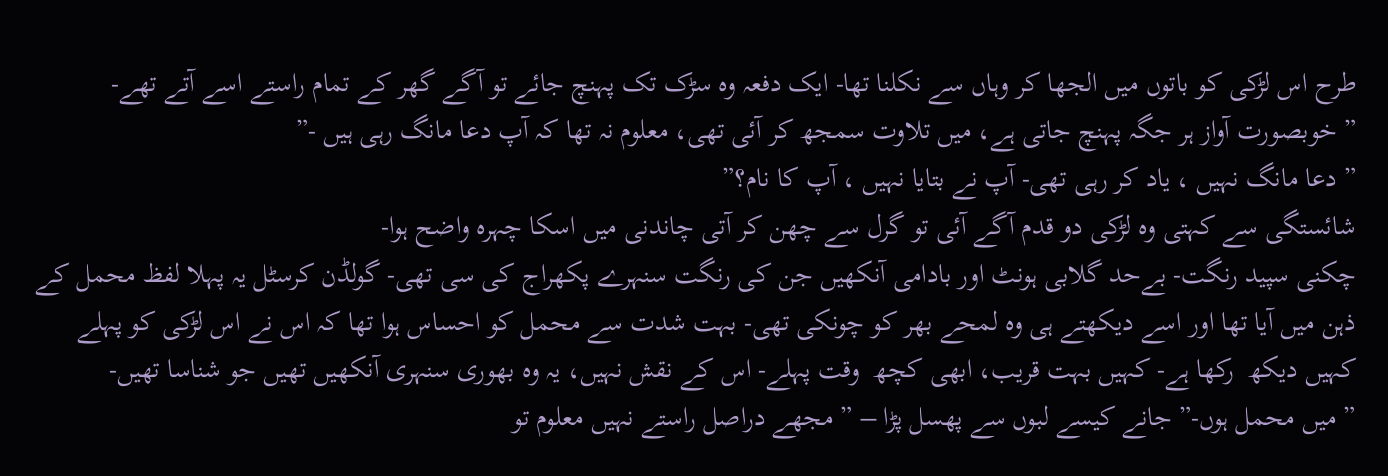طرح اس لڑکی کو باتوں میں الجها کر وہاں سے نکلنا تها- ایک دفعہ وہ سڑک تک پہنچ جائے تو آگے گهر کے تمام راستے اسے آتے تهے-
” خوبصورت آواز ہر جگہ پہنچ جاتی ہے، میں تلاوت سمجھ کر آئی تهی، معلوم نہ تها کہ آپ دعا مانگ رہی ہیں -”
” دعا مانگ نہیں ، یاد کر رہی تهی- آپ نے بتایا نہیں ، آپ کا نام؟”
شائستگی سے کہتی وہ لڑکی دو قدم آگے آئی تو گرل سے چهن کر آتی چاندنی میں اسکا چہرہ واضح ہوا-
چکنی سپید رنگت- بےحد گلابی ہونٹ اور بادامی آنکهیں جن کی رنگت سنہرے پکهراج کی سی تهی- گولڈن کرسٹل یہ پہلا لفظ محمل کے ذہن میں آیا تها اور اسے دیکهتے ہی وہ لمحے بهر کو چونکی تهی- بہت شدت سے محمل کو احساس ہوا تها کہ اس نے اس لڑکی کو پہلے کہیں ديکھ  رکها ہے- کہیں بہت قریب، ابهی کچھ  وقت پہلے- اس کے نقش نہیں، یہ وہ بهوری سنہری آنکهیں تهیں جو شناسا تهیں-
” میں محمل ہوں-” جانے کیسے لبوں سے پهسل پڑا – ” مجهے دراصل راستے نہیں معلوم تو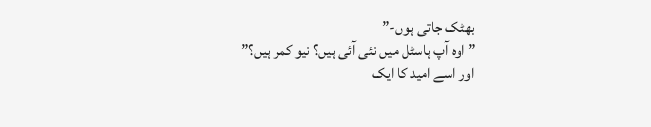بهٹک جاتی ہوں-”
” اوہ آپ ہاسٹل میں نئی آئی ہیں؟ نیو کمر ہیں؟”
اور اسے امید کا ایک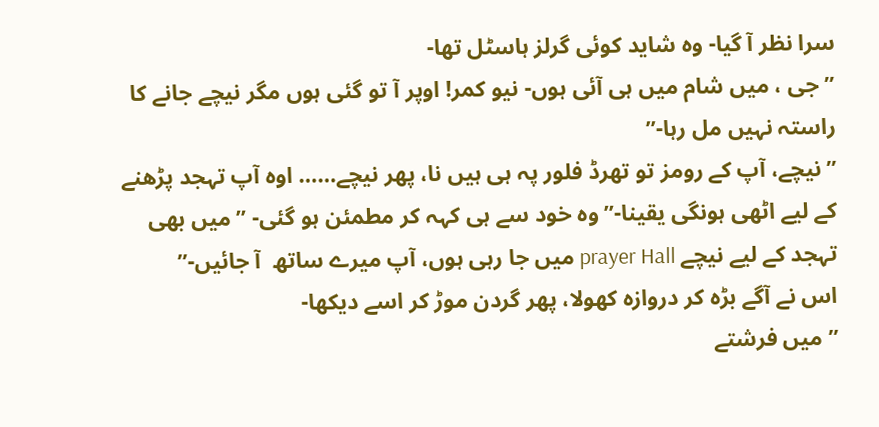سرا نظر آ گیا- وہ شاید کوئی گرلز ہاسٹل تها-
” جی ، میں شام میں ہی آئی ہوں- نیو کمر! اوپر آ تو گئی ہوں مگر نیچے جانے کا راستہ نہیں مل رہا-”
” نیچے، آپ کے رومز تو تهرڈ فلور پہ ہی ہیں نا، پهر نیچے…… اوہ آپ تہجد پڑهنے کے لیے اٹهی ہونگی یقینا-” وہ خود سے ہی کہہ کر مطمئن ہو گئی- ” میں بهی تہجد کے لیے نیچے prayer Hall میں جا رہی ہوں، آپ میرے ساتھ  آ جائیں-”
اس نے آگے بڑه کر دروازہ کهولا، پهر گردن موڑ کر اسے دیکها-
” میں فرشتے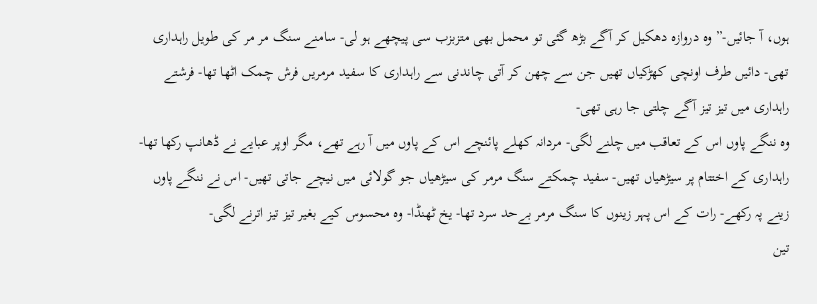ہوں، آ جائیں-” وہ دروازہ دهکیل کر آگے بڑھ گئی تو محمل بهی متزبزب سی پیچهے ہو لی- سامنے سنگ مر مر کی طویل راہداری تهی- دائیں طرف اونچی کهڑکیاں تهیں جن سے چهن کر آتی چاندنی سے راہداری کا سفید مرمریں فرش چمک اٹها تها- فرشتے راہداری میں تیز تیز آگے چلتی جا رہی تهی-
وہ ننگے پاوں اس کے تعاقب میں چلنے لگی- مردانہ کهلے پائنچے اس کے پاوں میں آ رہے تهے، مگر اوپر عبایے نے ڈهانپ رکها تها-
راہداری کے اختتام پر سیڑهیاں تهیں- سفید چمکتے سنگ مرمر کی سیڑهیاں جو گولائی میں نیچے جاتی تهیں- اس نے ننگے پاوں زینے پہ رکهے- رات کے اس پہر زینوں کا سنگ مرمر بےحد سرد تها- یخ ٹهنڈا- وہ محسوس کیے بغیر تیز تیز اترنے لگی-
تین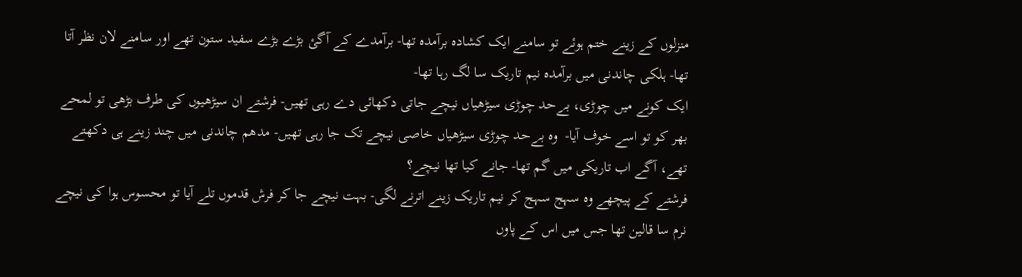منزلوں کے زینے ختم ہوئے تو سامنے ایک کشادہ برآمدہ تها- برآمدے کے آگئ بڑے بڑے سفید ستون تهے اور سامنے لان نظر آتا تها- ہلکی چاندنی میں برآمدہ نیم تاریک سا لگ رہا تها-
ایک کونے میں چوڑی، بےحد چوڑی سیڑهیاں نیچے جاتی دکهائی دے رہی تهیں- فرشتے ان سیڑهیوں کی طرف بڑهی تو لمحے بهر کو تو اسے خوف آیا-  وہ بےحد چوڑی سیڑهیاں خاصی نیچے تک جا رہی تهیں- مدهم چاندنی میں چند زینے ہی دکهتے تهے، آگے اب تاریکی میں گم تها- جانے کیا تها نیچے؟
فرشتے کے پیچهے وہ سہج سہج کر نیم تاریک زینے اترنے لگی- بہت نیچے جا کر فرش قدموں تلے آیا تو محسوس ہوا کی نیچے نرم سا قالین تها جس میں اس کے پاوں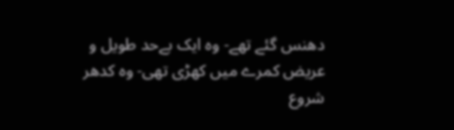دهنس گئے تهے- وہ ایک بےحد طویل و عریض کمرے میں کهڑی تهی- وہ کدهر شروع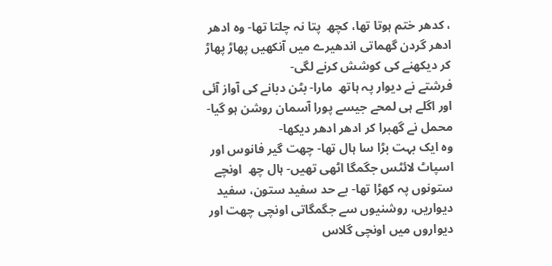، کدهر ختم ہوتا تها، کچھ  پتا نہ چلتا تها- وہ ادهر ادهر گردن گهماتی اندهیرے میں آنکهیں پهاڑ پهاڑ کر دیکهنے کی کوشش کرنے لگی-
فرشتے نے دیوار پہ ہاتھ  مارا- بٹن دبانے کی آواز آئی اور اگلے ہی لمحے جیسے پورا آسمان روشن ہو گیا- محمل نے گهبرا کر ادهر ادهر دیکها-
وہ ایک بہت بڑا سا ہال تها- چهت گیر فانوس اور اسپاٹ لائٹس جگمگا اٹهی تهیں- ہال چھ  اونچے ستونوں پہ کهڑا تها- بے حد سفید ستون، سفید دیواریں، روشنیوں سے جگمگاتی اونچی چهت اور دیواروں میں اونچی گلاس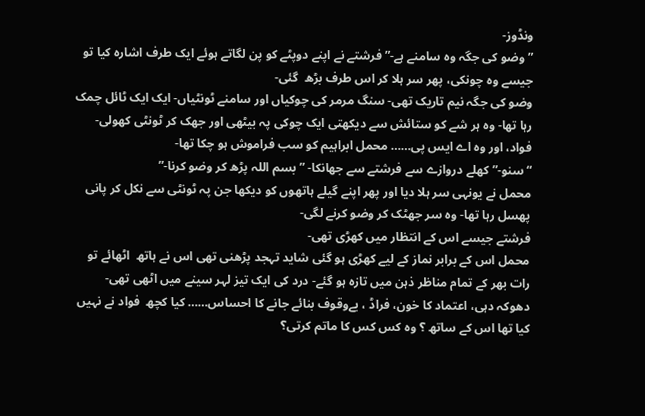ونڈوز-
” وضو کی جگہ وہ سامنے ہے-” فرشتے نے اپنے دوپٹے کو پن لگاتے ہوئے ایک طرف اشارہ کیا تو جیسے وہ چونکی، پهر سر ہلا کر اس طرف بڑھ  گئی-
وضو کی جگہ نیم تاریک تهی- سنگ مرمر کی چوکیاں اور سامنے ٹونٹیاں- ایک ایک ٹائل چمک رہا تها- وہ ہر شے کو ستائش سے دیکهتی ایک چوکی پہ بیٹهی اور جهک کر ٹونٹی کهولی-
فواد، اور وہ اے ایس پی…… محمل ابراہیم کو سب فراموش ہو چکا تها-
“سنو-” کهلے دروازے سے فرشتے سے جهانکا- ” بسم اللہ پڑھ کر وضو کرنا-”
محمل نے یونہی سر ہلا دیا اور پهر اپنے گیلے ہاتهوں کو دیکها جن پہ ٹونٹی سے نکل کر پانی پهسل رہا تها- وہ سر جهٹک کر وضو کرنے لگی-
فرشتے جیسے اس کے انتظار میں کهڑی تهی-
محمل اس کے برابر نماز کے لیے کهڑی ہو گئی شاید تہجد پڑهنی تهی اس نے ہاتھ  اٹهائے تو رات بهر کے تمام مناظر ذہن میں تازہ ہو گئے- درد کی ایک تیز لہر سینے میں اٹهی تهی-
دهوکہ دہی، اعتماد کا خون، فراڈ ، بےوقوف بنائے جانے کا احساس…… کیا کچھ  فواد نے نہیں کیا تها اس کے ساتھ ؟ وہ کس کس کا ماتم کرتی؟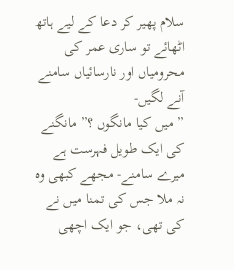سلام پهیر کر دعا کے لیے ہاتھ  اٹهائے تو ساری عمر کی محرومیاں اور نارسائیاں سامنے آنے لگیں-
” میں کیا مانگوں ؟” مانگنے کی ایک طویل فہرست ہے میرے سامنے- مجهے کبهی وہ نہ ملا جس کی تمنا میں نے کی تهی، جو ایک اچهی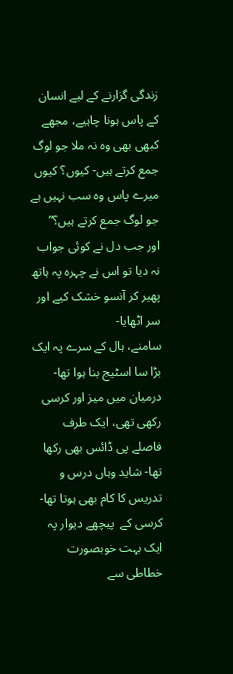زندگی گزارنے کے لیے انسان کے پاس ہونا چاہیے، مجهے کبهی بهی وہ نہ ملا جو لوگ جمع کرتے ہیں- کیوں؟ کیوں میرے پاس وہ سب نہیں ہے جو لوگ جمع کرتے ہیں؟”
اور جب دل نے کوئی جواب نہ دیا تو اس نے چہره پہ ہاتھ  پهیر کر آنسو خشک کیے اور سر اٹهایا-
سامنے، ہال کے سرے پہ ایک بڑا سا اسٹیج بنا ہوا تها- درمیان میں میز اور کرسی رکهی تهی، ایک طرف فاصلے پی ڈائس بهی رکها تها- شاید وہاں درس و تدریس کا کام بهی ہوتا تها-
کرسی کے  پیچهے دیوار پہ ایک بہت خوبصورت خطاطی سے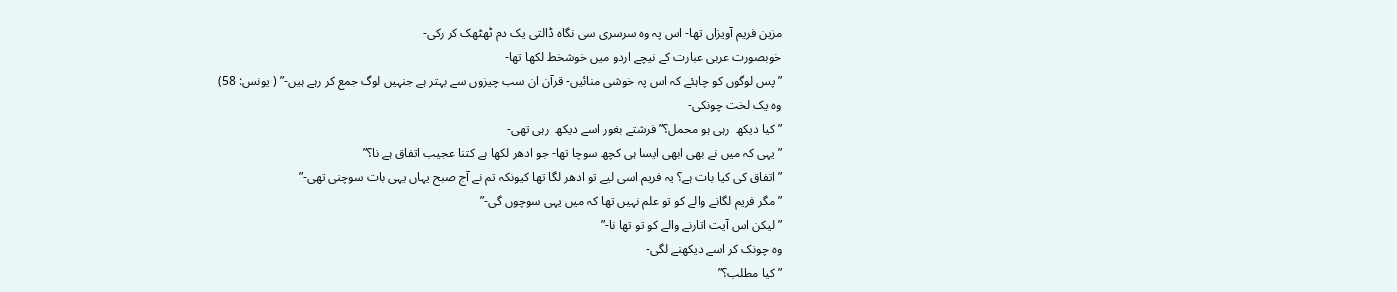مزین فریم آویزاں تها- اس پہ وہ سرسری سی نگاہ ڈالتی یک دم ٹهٹهک کر رکی-
خوبصورت عربی عبارت کے نیچے اردو میں خوشخط لکها تها-
” پس لوگوں کو چاہئے کہ اس پہ خوشی منائیں- قرآن ان سب چیزوں سے بہتر ہے جنہیں لوگ جمع کر رہے ہیں-” ( یونس: 58)
وہ یک لخت چونکی-
” کیا ديکھ  رہی ہو محمل؟” فرشتے بغور اسے ديکھ  رہی تهی-
” یہی کہ میں نے بهی ابهی ایسا ہی کچھ سوچا تها- جو ادهر لکها ہے کتنا عجیب اتفاق ہے نا؟”
” اتفاق کی کیا بات ہے؟ یہ فریم اسی ليے تو ادهر لگا تها کیونکہ تم نے آج صبح یہاں یہی بات سوچنی تهی-”
” مگر فریم لگانے والے کو تو علم نہیں تها کہ میں یہی سوچوں گی-”
” لیکن اس آیت اتارنے والے کو تو تها نا-”
وہ چونک کر اسے دیکهنے لگی-
” کیا مطلب؟”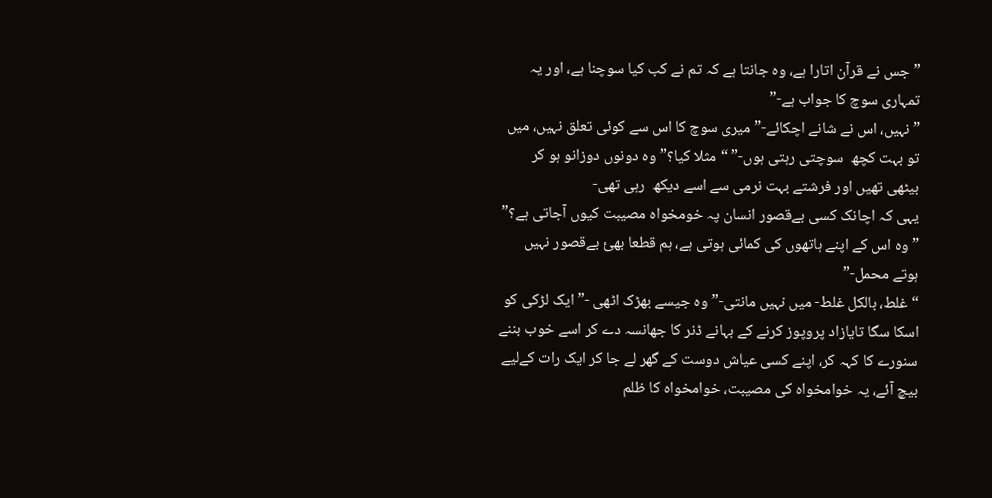” جس نے قرآن اتارا ہے، وہ جانتا ہے کہ تم نے کب کیا سوچنا ہے، اور یہ تمہاری سوچ کا جواب ہے-”
” نہیں، اس نے شانے اچکائے-” میری سوچ کا اس سے کوئی تعلق نہیں، میں تو بہت کچھ  سوچتی رہتی ہوں-” “مثلا کیا؟” وہ دونوں دوزانو ہو کر بیٹهی تهیں اور فرشتے بہت نرمی سے اسے ديکھ  رہی تهی-
یہی کہ اچانک کسی بےقصور انسان پہ خومخواه مصیبت کیوں آجاتی ہے؟”
” وہ اس کے اپنے ہاتهوں کی کمائی ہوتی ہے، ہم قطعا بهئ بےقصور نہیں ہوتے محمل-”
“غلط، بالکل غلط- میں نہیں مانتی-” وہ جیسے بهڑک اٹهی -” ایک لڑکی کو اسکا سگا تایازاد پروپوز کرنے کے بہانے ڈنر کا جهانسہ دے کر اسے خوب بننے سنورے کا کہہ کر، اپنے کسی عیاش دوست کے گهر لے جا کر ایک رات کےليے بیچ آئے، یہ خوامخواه کی مصیبت، خوامخواه کا ظلم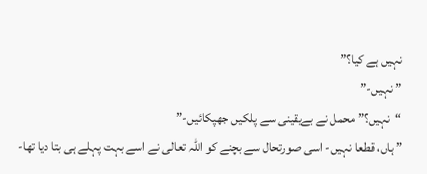نہیں ہے کیا؟”
” نہیں-”
“نہیں؟” محمل نے بےیقینی سے پلکیں جهپکائیں-”
” ہاں، قطعا نہیں- اسی صورتحال سے بچنے کو اللہ تعالی نے اسے بہت پہلے ہی بتا دیا تها-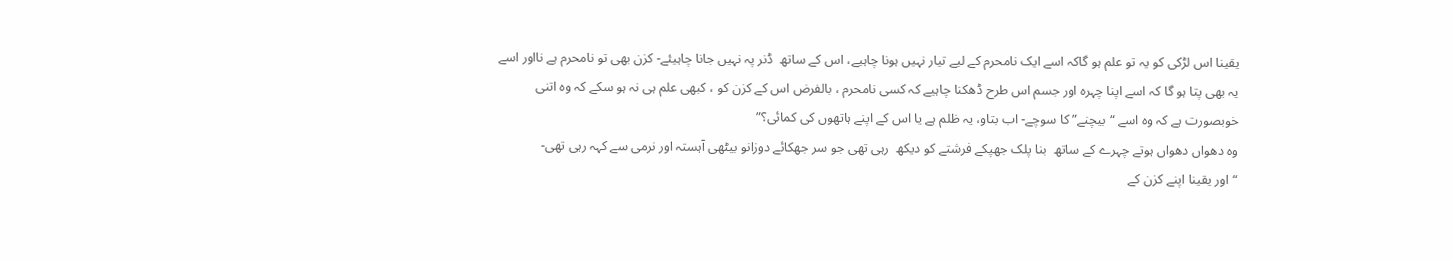یقینا اس لڑکی کو یہ تو علم ہو گاکہ اسے ایک نامحرم کے لیے تیار نہیں ہونا چاہیے، اس کے ساتھ  ڈنر پہ نہیں جانا چاہیئے- کزن بهی تو نامحرم ہے نااور اسے یہ بهی پتا ہو گا کہ اسے اپنا چہرہ اور جسم اس طرح ڈهکنا چاہیے کہ کسی نامحرم ، بالفرض اس کے کزن کو ، کبهی علم ہی نہ ہو سکے کہ وہ اتنی خوبصورت ہے کہ وہ اسے “بیچنے” کا سوچے- اب بتاو، یہ ظلم ہے یا اس کے اپنے ہاتهوں کی کمائی؟”
وہ دهواں دهواں ہوتے چہرے کے ساتھ  بنا پلک جهپکے فرشتے کو ديکھ  رہی تهی جو سر جهکائے دوزانو بیٹهی آہستہ اور نرمی سے کہہ رہی تهی-
“اور یقینا اپنے کزن کے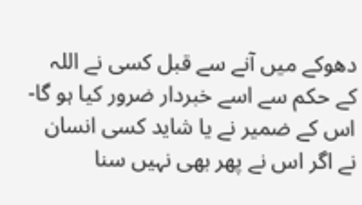دهوکے میں آنے سے قبل کسی نے اللہ کے حکم سے اسے خبردار ضرور کیا ہو گا- اس کے ضمیر نے یا شاید کسی انسان نے اگر اس نے پهر بهی نہیں سنا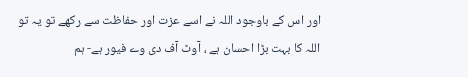اور اس کے باوجود اللہ نے اسے عزت اور حفاظت سے رکهے تو یہ تو اللہ کا بہت بڑا احسان ہے ، آوٹ آف دی وے فیور ہے- ہم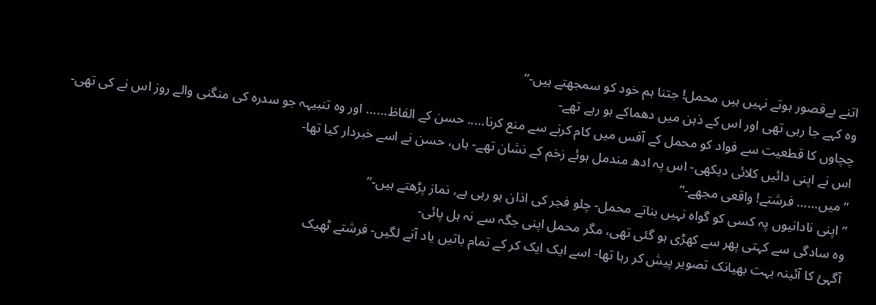اتنے بےقصور ہوتے نہیں ہیں محمل! جتنا ہم خود کو سمجهتے ہیں-”
وہ کہے جا رہی تهی اور اس کے ذہن میں دهماکے ہو رہے تهے-
چچاوں کا قطعیت سے فواد کو محمل کے آفس میں کام کرنے سے منع کرنا….. حسن کے الفاظ…… اور وہ تنبیہہ جو سدرہ کی منگنی والے روز اس نے کی تهی-
اس نے اپنی دائیں کلائی دیکهی- اس پہ ادھ مندمل ہوئے زخم کے نشان تهے- ہاں، حسن نے اسے خبردار کیا تها-
” میں…… فرشتے! واقعی مجهے-”
” اپنی نادانیوں پہ کسی کو گواہ نہیں بناتے محمل- چلو فجر کی اذان ہو رہی ہے، نماز پڑهتے ہیں-”
وہ سادگی سے کہتی پهر سے کهڑی ہو گئی تهی، مگر محمل اپنی جگہ سے نہ ہل پائی-
آگہئ کا آئینہ بہت بهیانک تصویر پیش کر رہا تها- اسے ایک ایک کر کے تمام باتیں یاد آنے لگیں- فرشتے ٹهیک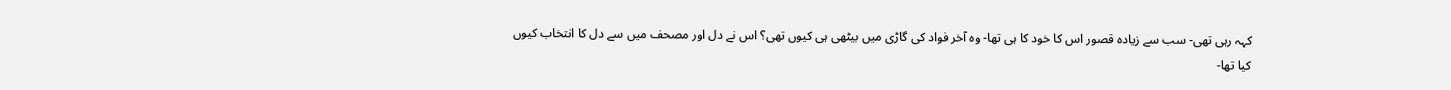کہہ رہی تهی- سب سے زیادہ قصور اس کا خود کا ہی تها- وہ آخر فواد کی گاڑی میں بیٹهی ہی کیوں تهی؟ اس نے دل اور مصحف میں سے دل کا انتخاب کیوں کیا تها-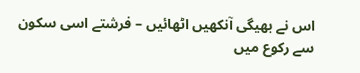اس نے بهیگی آنکهیں اٹهائیں – فرشتے اسی سکون سے رکوع میں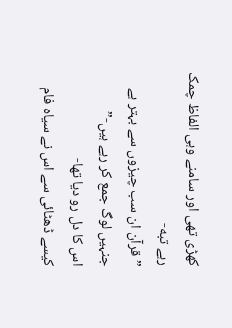کهڑی تهی اور سامنے وہی الفاظ چمک رہے تبه-
” قرآن ان سب چیزوں سے بہتر ہے جنہیں لوگ جمع کر رہے ہیں-”
اس کا دل رو دیا تها-
کیسے ڈهٹائی سے اس نے سیاه فام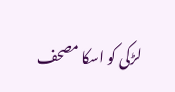لڑکی کو اسکا مصحف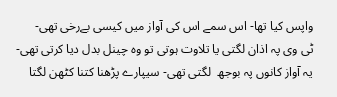واپس کیا تها- اس سمے اس کی آواز میں کیسی بےرخی تهی-
ٹی وی پہ اذان لگتی یا تلاوت ہوتی تو وہ چینل بدل دیا کرتی تهی- یہ آواز کانوں پہ بوجھ  لگتی تهی- سیپارے پڑهنا کتنا کٹهن لگتا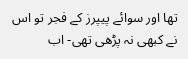تها اور سوائے پیپرز کے فجر تو اس نے کبهی نہ پڑهی تهی- اب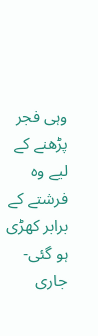وہی فجر پڑهنے کے لیے وہ فرشتے کے برابر کهڑی ہو گئی-
جاری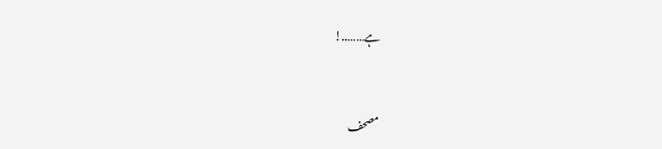ہے……..!


مصحف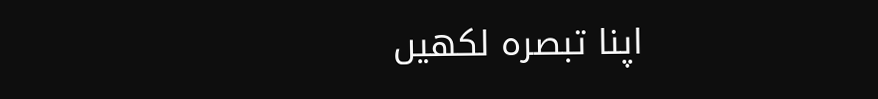اپنا تبصرہ لکھیں